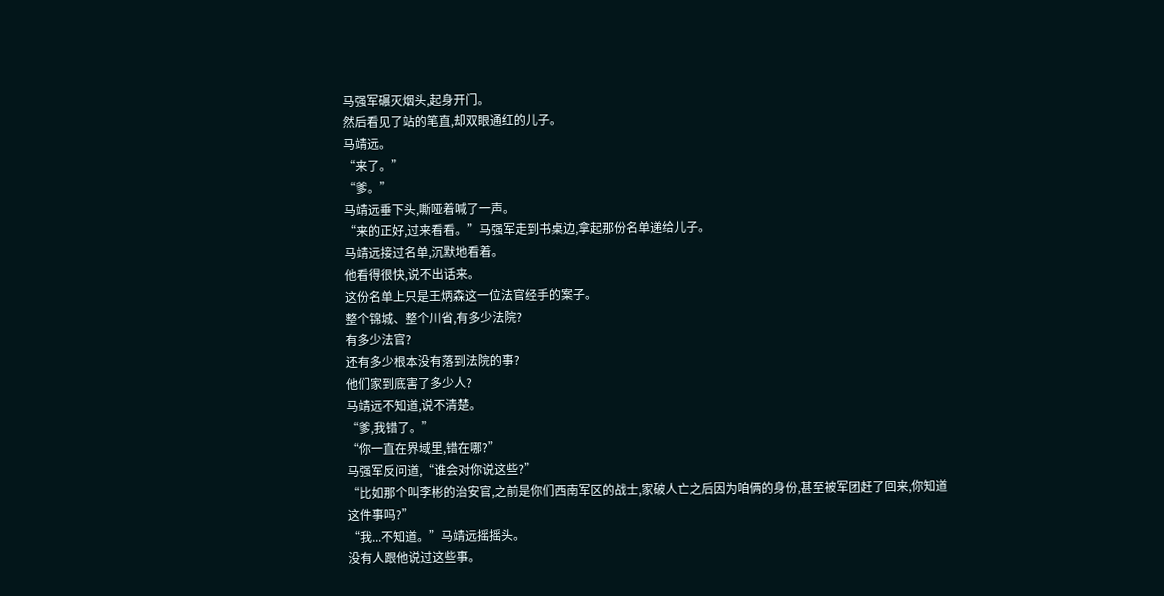马强军碾灭烟头,起身开门。
然后看见了站的笔直,却双眼通红的儿子。
马靖远。
“来了。”
“爹。”
马靖远垂下头,嘶哑着喊了一声。
“来的正好,过来看看。”马强军走到书桌边,拿起那份名单递给儿子。
马靖远接过名单,沉默地看着。
他看得很快,说不出话来。
这份名单上只是王炳森这一位法官经手的案子。
整个锦城、整个川省,有多少法院?
有多少法官?
还有多少根本没有落到法院的事?
他们家到底害了多少人?
马靖远不知道,说不清楚。
“爹,我错了。”
“你一直在界域里,错在哪?”
马强军反问道,“谁会对你说这些?”
“比如那个叫李彬的治安官,之前是你们西南军区的战士,家破人亡之后因为咱俩的身份,甚至被军团赶了回来,你知道这件事吗?”
“我...不知道。”马靖远摇摇头。
没有人跟他说过这些事。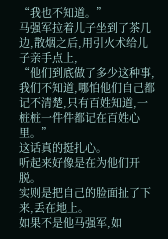“我也不知道。”
马强军拉着儿子坐到了茶几边,散烟之后,用引火术给儿子亲手点上,
“他们到底做了多少这种事,我们不知道,哪怕他们自己都记不清楚,只有百姓知道,一桩桩一件件都记在百姓心里。”
这话真的挺扎心。
听起来好像是在为他们开脱。
实则是把自己的脸面扯了下来,丢在地上。
如果不是他马强军,如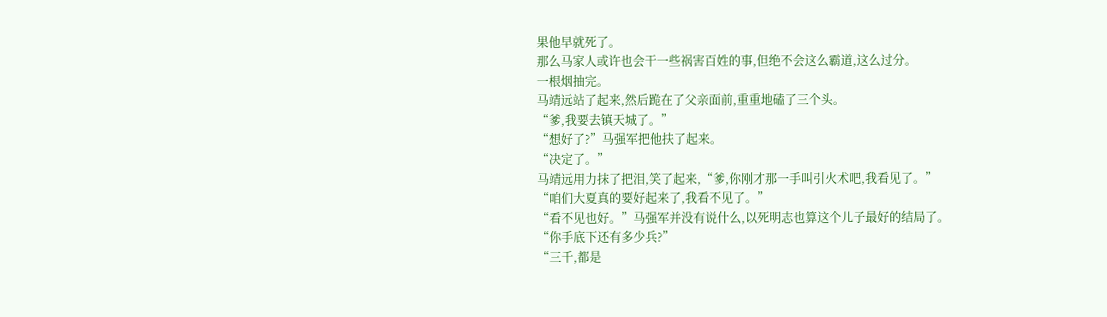果他早就死了。
那么马家人或许也会干一些祸害百姓的事,但绝不会这么霸道,这么过分。
一根烟抽完。
马靖远站了起来,然后跪在了父亲面前,重重地磕了三个头。
“爹,我要去镇天城了。”
“想好了?”马强军把他扶了起来。
“决定了。”
马靖远用力抹了把泪,笑了起来,“爹,你刚才那一手叫引火术吧,我看见了。”
“咱们大夏真的要好起来了,我看不见了。”
“看不见也好。”马强军并没有说什么,以死明志也算这个儿子最好的结局了。
“你手底下还有多少兵?”
“三千,都是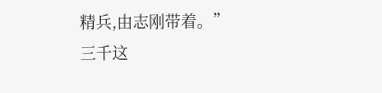精兵,由志刚带着。”
三千这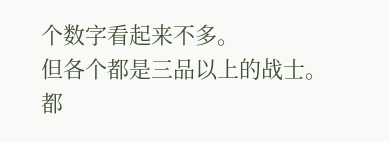个数字看起来不多。
但各个都是三品以上的战士。
都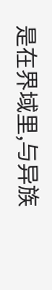是在界域里,与异族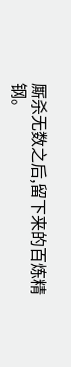厮杀无数之后,留下来的百炼精钢。